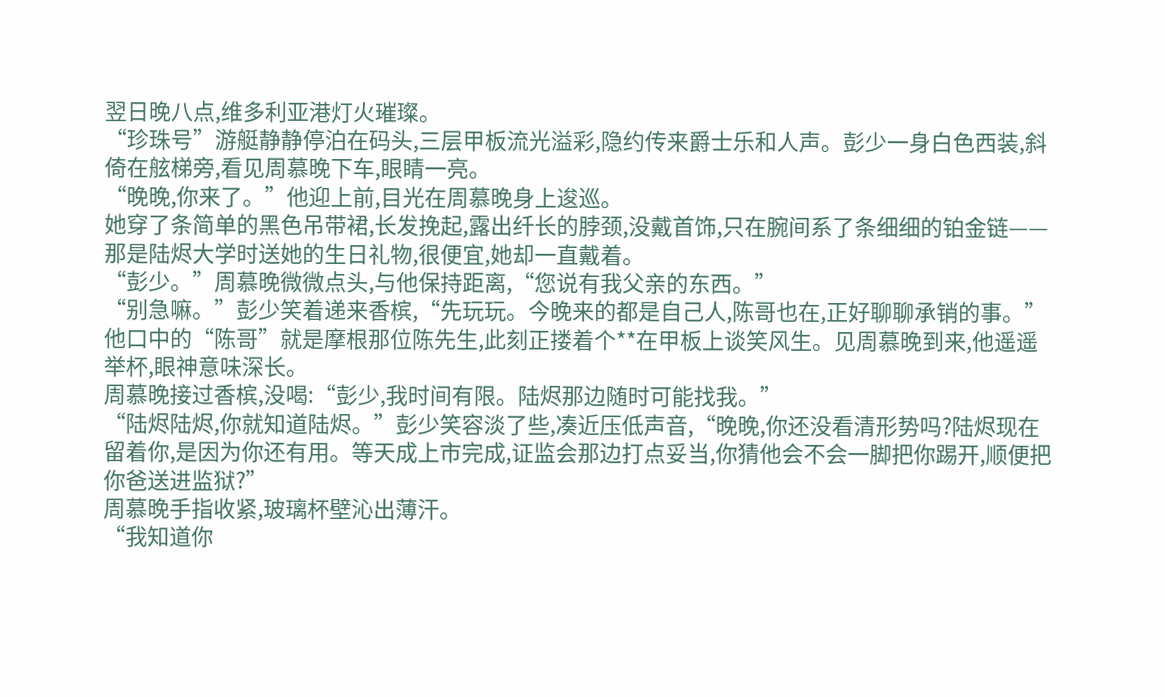翌日晚八点,维多利亚港灯火璀璨。
“珍珠号”游艇静静停泊在码头,三层甲板流光溢彩,隐约传来爵士乐和人声。彭少一身白色西装,斜倚在舷梯旁,看见周慕晚下车,眼睛一亮。
“晚晚,你来了。”他迎上前,目光在周慕晚身上逡巡。
她穿了条简单的黑色吊带裙,长发挽起,露出纤长的脖颈,没戴首饰,只在腕间系了条细细的铂金链——那是陆烬大学时送她的生日礼物,很便宜,她却一直戴着。
“彭少。”周慕晚微微点头,与他保持距离,“您说有我父亲的东西。”
“别急嘛。”彭少笑着递来香槟,“先玩玩。今晚来的都是自己人,陈哥也在,正好聊聊承销的事。”
他口中的“陈哥”就是摩根那位陈先生,此刻正搂着个**在甲板上谈笑风生。见周慕晚到来,他遥遥举杯,眼神意味深长。
周慕晚接过香槟,没喝:“彭少,我时间有限。陆烬那边随时可能找我。”
“陆烬陆烬,你就知道陆烬。”彭少笑容淡了些,凑近压低声音,“晚晚,你还没看清形势吗?陆烬现在留着你,是因为你还有用。等天成上市完成,证监会那边打点妥当,你猜他会不会一脚把你踢开,顺便把你爸送进监狱?”
周慕晚手指收紧,玻璃杯壁沁出薄汗。
“我知道你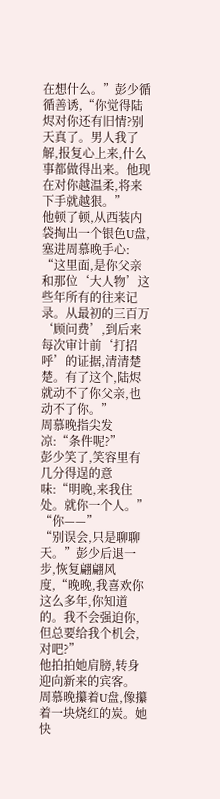在想什么。”彭少循循善诱,“你觉得陆烬对你还有旧情?别天真了。男人我了解,报复心上来,什么事都做得出来。他现在对你越温柔,将来下手就越狠。”
他顿了顿,从西装内袋掏出一个银色U盘,塞进周慕晚手心:
“这里面,是你父亲和那位‘大人物’这些年所有的往来记录。从最初的三百万‘顾问费’,到后来每次审计前‘打招呼’的证据,清清楚楚。有了这个,陆烬就动不了你父亲,也动不了你。”
周慕晚指尖发凉:“条件呢?”
彭少笑了,笑容里有几分得逞的意味:“明晚,来我住处。就你一个人。”
“你——”
“别误会,只是聊聊天。”彭少后退一步,恢复翩翩风度,“晚晚,我喜欢你这么多年,你知道的。我不会强迫你,但总要给我个机会,对吧?”
他拍拍她肩膀,转身迎向新来的宾客。
周慕晚攥着U盘,像攥着一块烧红的炭。她快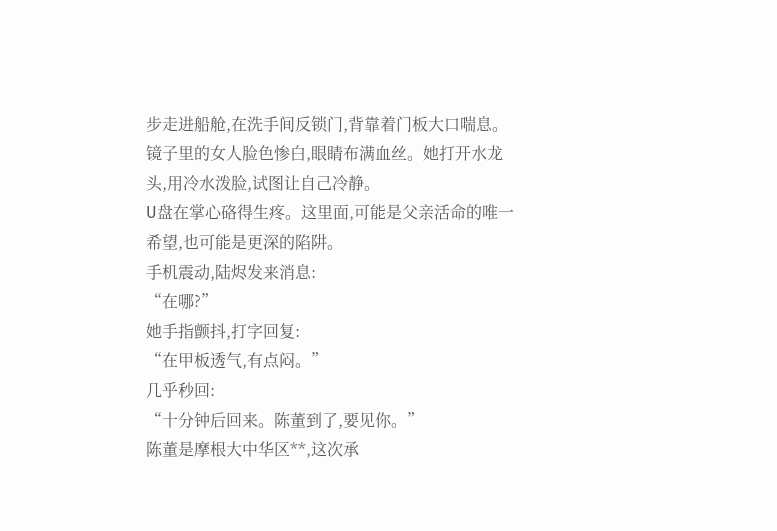步走进船舱,在洗手间反锁门,背靠着门板大口喘息。
镜子里的女人脸色惨白,眼睛布满血丝。她打开水龙头,用冷水泼脸,试图让自己冷静。
U盘在掌心硌得生疼。这里面,可能是父亲活命的唯一希望,也可能是更深的陷阱。
手机震动,陆烬发来消息:
“在哪?”
她手指颤抖,打字回复:
“在甲板透气,有点闷。”
几乎秒回:
“十分钟后回来。陈董到了,要见你。”
陈董是摩根大中华区**,这次承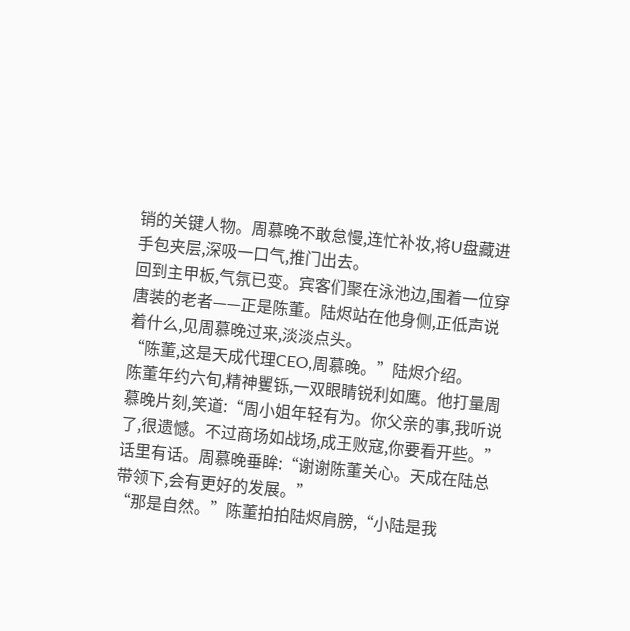销的关键人物。周慕晚不敢怠慢,连忙补妆,将U盘藏进手包夹层,深吸一口气,推门出去。
回到主甲板,气氛已变。宾客们聚在泳池边,围着一位穿唐装的老者——正是陈董。陆烬站在他身侧,正低声说着什么,见周慕晚过来,淡淡点头。
“陈董,这是天成代理CEO,周慕晚。”陆烬介绍。
陈董年约六旬,精神矍铄,一双眼睛锐利如鹰。他打量周慕晚片刻,笑道:“周小姐年轻有为。你父亲的事,我听说了,很遗憾。不过商场如战场,成王败寇,你要看开些。”
话里有话。周慕晚垂眸:“谢谢陈董关心。天成在陆总带领下,会有更好的发展。”
“那是自然。”陈董拍拍陆烬肩膀,“小陆是我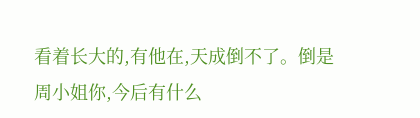看着长大的,有他在,天成倒不了。倒是周小姐你,今后有什么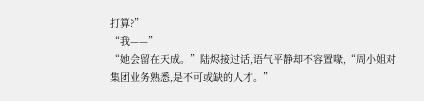打算?”
“我——”
“她会留在天成。”陆烬接过话,语气平静却不容置喙,“周小姐对集团业务熟悉,是不可或缺的人才。”